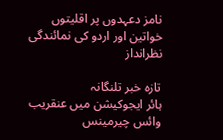نامز دعہدوں پر اقلیتوں خواتین اور اردو کی نمائندگی نظرانداز

تازہ خبر تلنگانہ
ہائر ایجوکیشن میں عنقریب وائس چیرمینس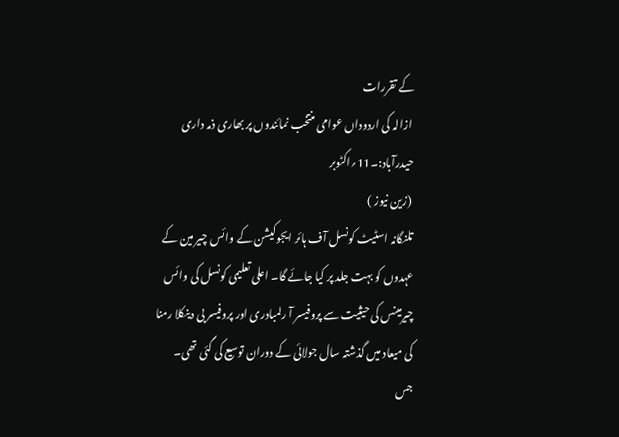کے تقررات
 ازالہ کی اردوداں عوامی منتخب نمائندوں پر بھاری ذمہ داری
حیدرآباد:۔11؍اکٹوبر
 (زین نیوز )
تلنگانہ اسٹیٹ کونسل آف ہائر ایجوکیشن کے وائس چیر مین کے عہدوں کو بہت جلد پر کیا جائے گا۔ اعلی تعلیمی کونسل کی وائس چیرمینس کی حیثیت سے پروفیسر آ رلمبادری اور پروفیسر بی دینکلا رمنا کی میعاد میں گذشتہ سال جولائی کے دوران توسیع کی گئی تھی۔
جس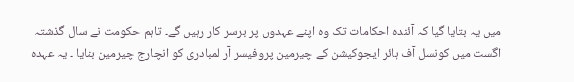میں یہ بتایا گیا کہ آئندہ احکامات تک وہ اپنے عہدوں پر برسر کار رہیں گے۔ تاہم حکومت نے سال گذشتہ اگست میں کونسل آف ہائر ایجوکیشن کے چیرمین پروفیسر آر لمبادری کو انچارج چیرمین بنایا ۔ یہ عہدہ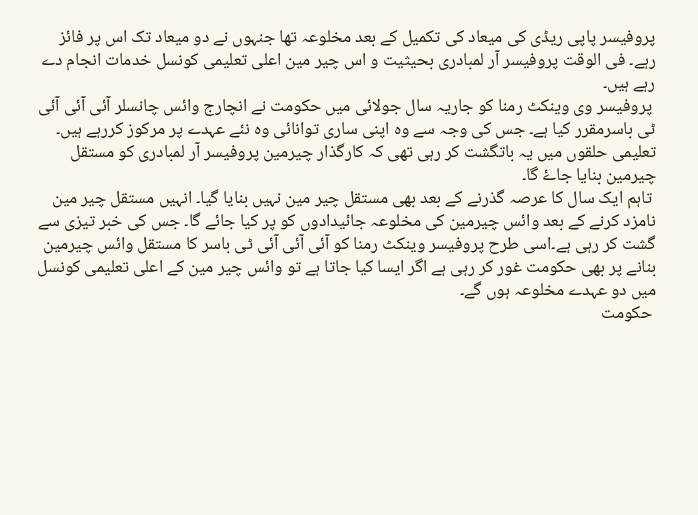پروفیسر پاپی ریڈی کی میعاد کی تکمیل کے بعد مخلوعہ تھا جنہوں نے دو میعاد تک اس پر فائز رہے۔ فی الوقت پروفیسر آر لمبادری بحیثیت و اس چیر مین اعلی تعلیمی کونسل خدمات انجام دے رہے ہیں۔
 پروفیسر وی وینکٹ رمنا کو جاریہ سال جولائی میں حکومت نے انچارج وائس چانسلر آئی آئی آئی ٹی باسرمقرر کیا ہے۔ جس کی وجہ سے وہ اپنی ساری توانائی وہ نئے عہدے پر مرکوز کررہے ہیں۔ تعلیمی حلقوں میں یہ باتگشت کر رہی تھی کہ کارگذار چیرمین پروفیسر آر لمبادری کو مستقل چیرمین بنایا جاۓ گا۔
 تاہم ایک سال کا عرصہ گذرنے کے بعد بھی مستقل چیر مین نہیں بنایا گیا۔ انہیں مستقل چیر مین نامزد کرنے کے بعد وائس چیرمین کی مخلوعہ جائیدادوں کو پر کیا جائے گا۔ جس کی خبر تیزی سے گشت کر رہی ہے۔اسی طرح پروفیسر وینکٹ رمنا کو آئی آئی آئی ٹی باسر کا مستقل وائس چیرمین بنانے پر بھی حکومت غور کر رہی ہے اگر ایسا کیا جاتا ہے تو وائس چیر مین کے اعلی تعلیمی کونسل میں دو عہدے مخلوعہ ہوں گے۔
 حکومت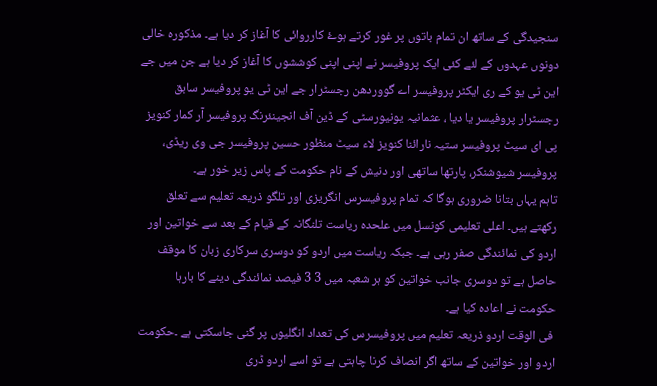سنجیدگی کے ساتھ ان تمام باتوں پر غور کرتے ہوۓ کارروائی کا آغاز کر دیا ہے۔ مذکورہ خالی دونوں عہدوں کے لئے کئی ایک پروفیسر نے اپنی اپنی کوششوں کا آغاز کر دیا ہے جن میں جے این ٹی یو کے ری ایکٹر پروفیسر اے گووردھن رجسٹرار جے این ٹی یو پروفیسر سابق رجسٹرار پروفیسر یا دیا ، عثمانیہ یونیورسٹی کے ڈین آف انجینئرنگ پروفیسر آر کمار کنویز پی ای سیٹ پروفیسر ستیہ نارائنا کنویز لاء سیٹ منظور حسین پروفیسر جی وی ریڈی، پروفیسر شیوشنکر، پارتھا ساتھی اور دنیش کے نام حکومت کے پاس زیر خور ہے۔
تاہم یہاں بتانا ضروری ہوگا کہ تمام پروفیسرس انگریزی اور تلگو ذریعہ تعلیم سے تعلق رکھتے ہیں۔ اعلی تعلیمی کونسل میں علحدہ ریاست تلنگانہ کے قیام کے بعد سے خواتین اور اردو کی نمائندگی صفر رہی ہے۔ جبکہ ریاست میں اردو کو دوسری سرکاری زبان کا موقف حاصل ہے تو دوسری جانب خواتین کو ہر شعبہ میں 3 3 فیصد نمائندگی دینے کا بارہا حکومت نے اعادہ کیا ہے۔
 فی الوقت اردو ذریعہ تعلیم میں پروفیسرس کی تعداد انگلیوں پر گنی جاسکتی ہے ۔حکومت اردو اور خواتین کے ساتھ اگر انصاف کرنا چاہتی ہے تو اسے اردو ڈری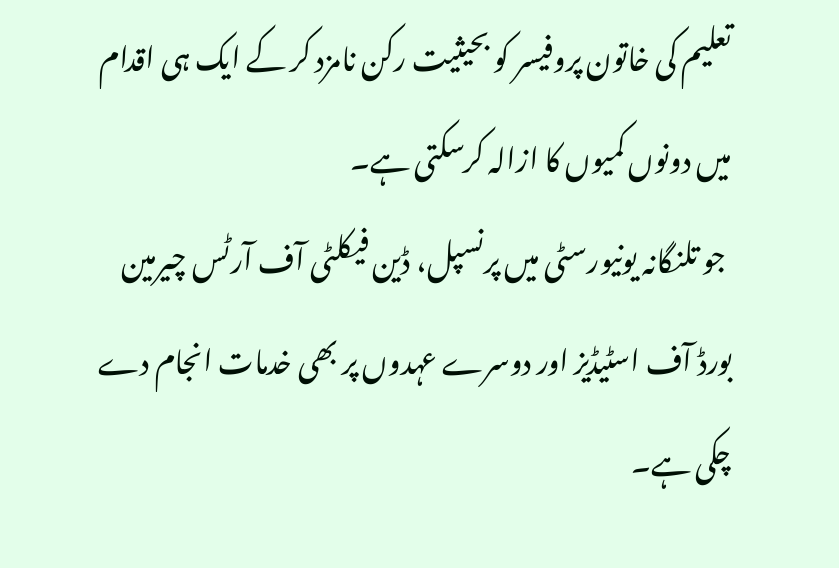تعلیم کی خاتون پروفیسر کو بحیثیت رکن نامزد کر کے ایک ہی اقدام میں دونوں کمیوں کا ازالہ کرسکتی ہے۔
 جو تلنگانہ یونیورسٹی میں پرنسپل، ڈین فیکلٹی آف آرٹس چیرمین بورڈ آف اسٹیڈیز اور دوسرے عہدوں پر بھی خدمات انجام دے چکی ہے۔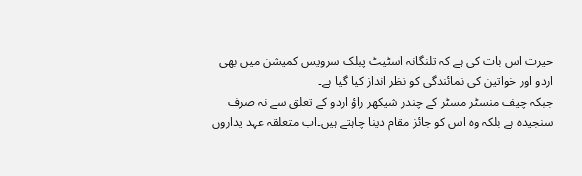حیرت اس بات کی ہے کہ تلنگانہ اسٹیٹ پبلک سرویس کمیشن میں بھی اردو اور خواتین کی نمائندگی کو نظر انداز کیا گیا ہے۔
جبکہ چیف منسٹر مسٹر کے چندر شیکھر راؤ اردو کے تعلق سے نہ صرف سنجیدہ ہے بلکہ وہ اس کو جائز مقام دینا چاہتے ہیں۔اب متعلقہ عہد یداروں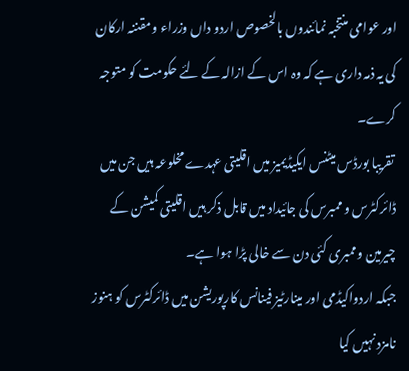اور عوامی منتخبہ نمائندوں بالخصوص اردو داں وزراء ومقننہ ارکان کی یہ ذمہ داری ہے کہ وہ اس کے ازالہ کے لئے حکومت کو متوجہ کرے۔
 تقریبا بورڈس میٹنس ایکیڈیمیز میں اقلیتی عہدے مخلوعہ ہیں جن میں ڈائرکٹرس و ممبرس کی جائیداد میں قابل ذکر ہیں اقلیتی کمیشن کے چیرمین وممبری کئی دن سے خالی پڑا ہوا ہے۔
جبکہ اردواکیڈمی اور مینارٹیز فینانس کارپوریشن میں ڈائرکٹرس کو ہنوز نامزد نہیں کیا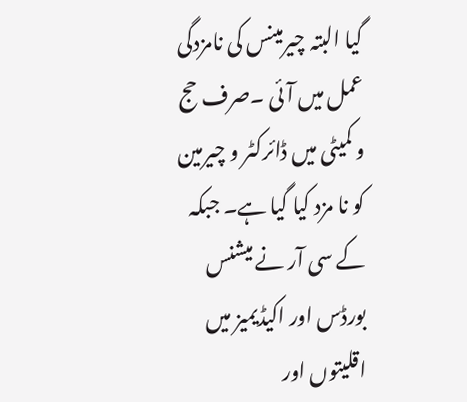گیا البتہ چیرمینس کی نامزدگی عمل میں آئی ۔صرف حج و کمیٹی میں ڈائرکٹر و چیرمین کو نا مزد کیا گیا ہے۔ جبکہ کے سی آر نے میشنس بورڈس اور اکیڈیمیز میں اقلیتوں اور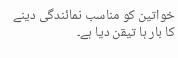خواتین کو مناسب نمائندگی دینے کا بار ہا تیقن دیا ہے۔